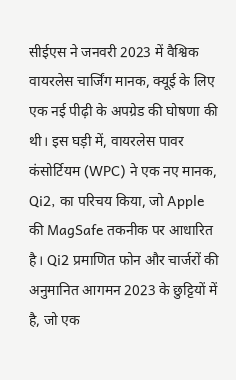सीईएस ने जनवरी 2023 में वैश्विक वायरलेस चार्जिंग मानक, क्यूई के लिए एक नई पीढ़ी के अपग्रेड की घोषणा की थी। इस घड़ी में, वायरलेस पावर कंसोर्टियम (WPC) ने एक नए मानक, Qi2, का परिचय किया, जो Apple की MagSafe तकनीक पर आधारित है। Qi2 प्रमाणित फोन और चार्जरों की अनुमानित आगमन 2023 के छुट्टियों में है, जो एक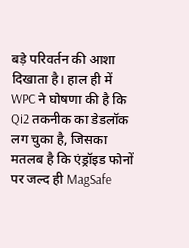बड़े परिवर्तन की आशा दिखाता है। हाल ही में WPC ने घोषणा की है कि Qi2 तकनीक का डेडलॉक लग चुका है, जिसका मतलब है कि एंड्रॉइड फोनों पर जल्द ही MagSafe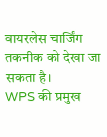वायरलेस चार्जिंग तकनीक को देखा जा सकता है।
WPS की प्रमुख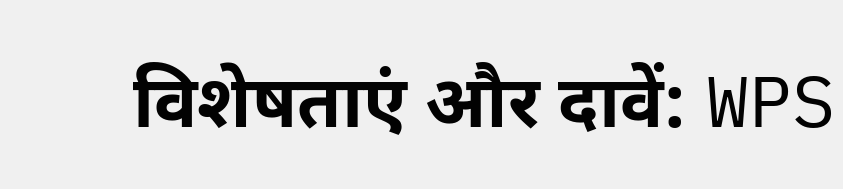विशेषताएं और दावें: WPS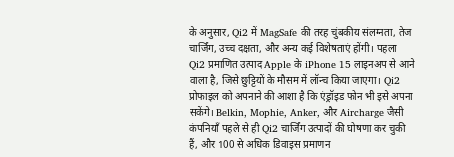के अनुसार, Qi2 में MagSafe की तरह चुंबकीय संलग्नता, तेज चार्जिंग, उच्च दक्षता, और अन्य कई विशेषताएं होंगी। पहला Qi2 प्रमाणित उत्पाद Apple के iPhone 15 लाइनअप से आने वाला है, जिसे छुट्टियों के मौसम में लॉन्च किया जाएगा। Qi2 प्रोफाइल को अपनाने की आशा है कि एंड्रॉइड फोन भी इसे अपना सकेंगे। Belkin, Mophie, Anker, और Aircharge जैसी कंपनियाँ पहले से ही Qi2 चार्जिंग उत्पादों की घोषणा कर चुकी हैं, और 100 से अधिक डिवाइस प्रमाणन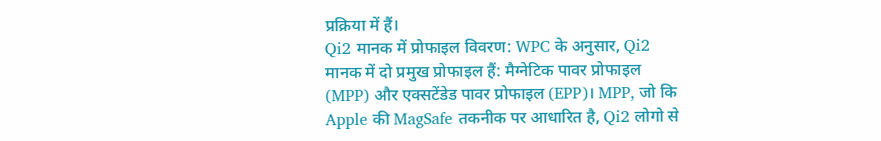प्रक्रिया में हैं।
Qi2 मानक में प्रोफाइल विवरण: WPC के अनुसार, Qi2 मानक में दो प्रमुख प्रोफाइल हैं: मैग्नेटिक पावर प्रोफाइल (MPP) और एक्सटेंडेड पावर प्रोफाइल (EPP)। MPP, जो कि Apple की MagSafe तकनीक पर आधारित है, Qi2 लोगो से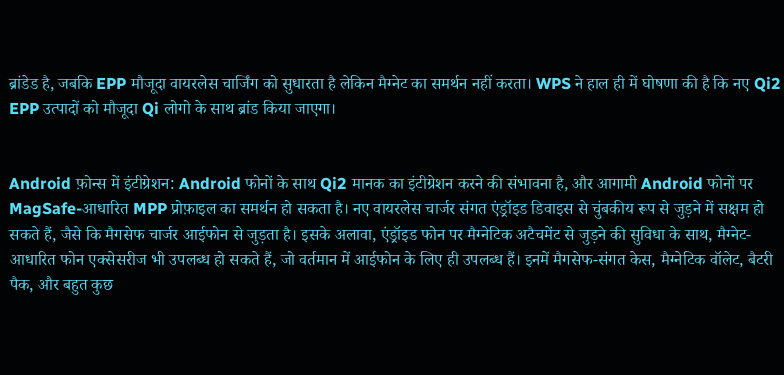ब्रांडेड है, जबकि EPP मौजूदा वायरलेस चार्जिंग को सुधारता है लेकिन मैग्नेट का समर्थन नहीं करता। WPS ने हाल ही में घोषणा की है कि नए Qi2 EPP उत्पादों को मौजूदा Qi लोगो के साथ ब्रांड किया जाएगा।


Android फ़ोन्स में इंटीग्रेशन: Android फोनों के साथ Qi2 मानक का इंटीग्रेशन करने की संभावना है, और आगामी Android फोनों पर MagSafe-आधारित MPP प्रोफ़ाइल का समर्थन हो सकता है। नए वायरलेस चार्जर संगत एंड्रॉइड डिवाइस से चुंबकीय रूप से जुड़ने में सक्षम हो सकते हैं, जैसे कि मैगसेफ चार्जर आईफोन से जुड़ता है। इसके अलावा, एंड्रॉइड फोन पर मैग्नेटिक अटैचमेंट से जुड़ने की सुविधा के साथ, मैग्नेट-आधारित फोन एक्सेसरीज भी उपलब्ध हो सकते हैं, जो वर्तमान में आईफोन के लिए ही उपलब्ध हैं। इनमें मैगसेफ-संगत केस, मैग्नेटिक वॉलेट, बैटरी पैक, और बहुत कुछ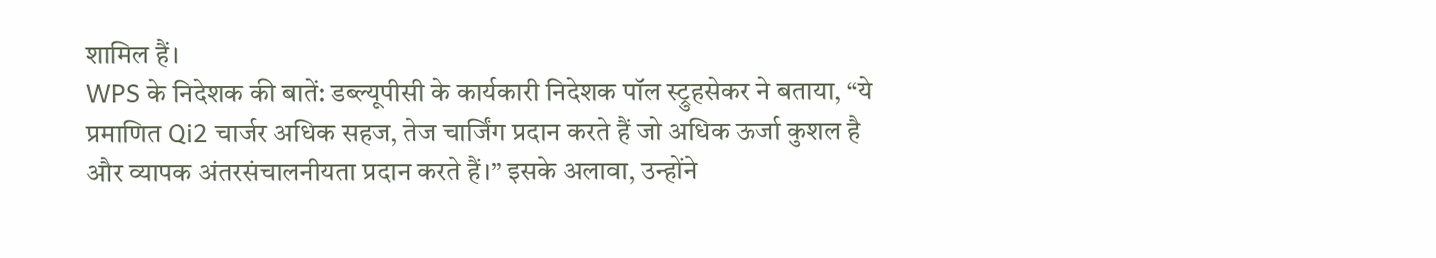शामिल हैं।
WPS के निदेशक की बातें: डब्ल्यूपीसी के कार्यकारी निदेशक पॉल स्ट्रुहसेकर ने बताया, “ये प्रमाणित Qi2 चार्जर अधिक सहज, तेज चार्जिंग प्रदान करते हैं जो अधिक ऊर्जा कुशल है और व्यापक अंतरसंचालनीयता प्रदान करते हैं।” इसके अलावा, उन्होंने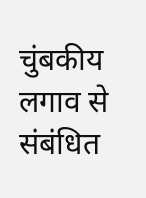चुंबकीय लगाव से संबंधित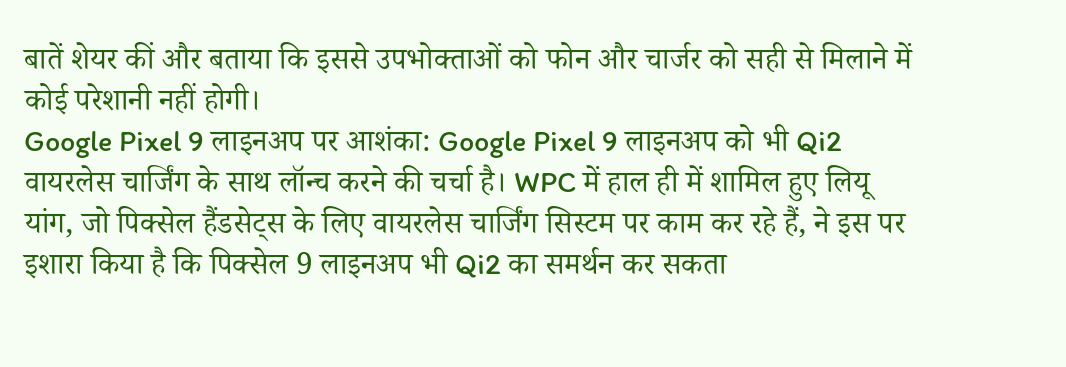बातें शेयर कीं और बताया कि इससे उपभोक्ताओं को फोन और चार्जर को सही से मिलाने में कोई परेशानी नहीं होगी।
Google Pixel 9 लाइनअप पर आशंका: Google Pixel 9 लाइनअप को भी Qi2 वायरलेस चार्जिंग के साथ लॉन्च करने की चर्चा है। WPC में हाल ही में शामिल हुए लियू यांग, जो पिक्सेल हैंडसेट्स के लिए वायरलेस चार्जिंग सिस्टम पर काम कर रहे हैं, ने इस पर इशारा किया है कि पिक्सेल 9 लाइनअप भी Qi2 का समर्थन कर सकता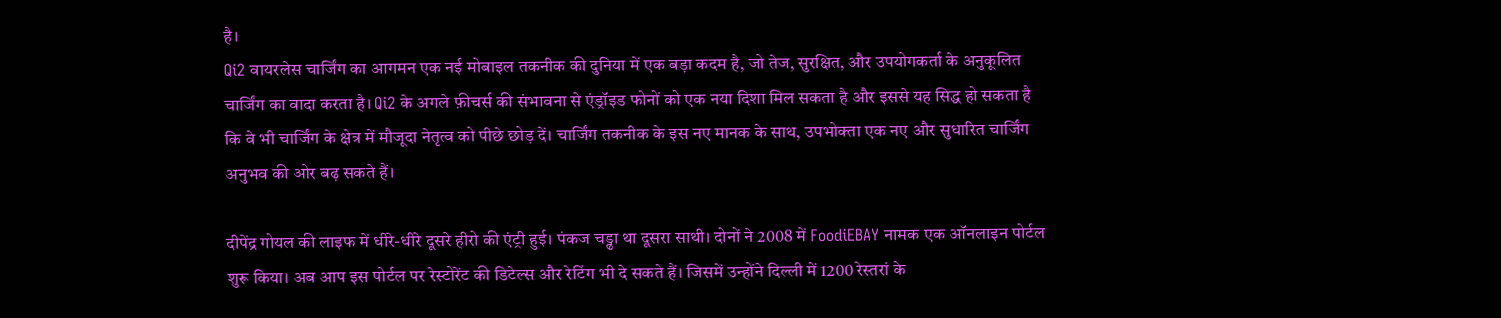है।
Qi2 वायरलेस चार्जिंग का आगमन एक नई मोबाइल तकनीक की दुनिया में एक बड़ा कदम है, जो तेज, सुरक्षित, और उपयोगकर्ता के अनुकूलित चार्जिंग का वादा करता है। Qi2 के अगले फ़ीचर्स की संभावना से एंड्रॉइड फोनों को एक नया दिशा मिल सकता है और इससे यह सिद्ध हो सकता है कि वे भी चार्जिंग के क्षेत्र में मौजूदा नेतृत्व को पीछे छोड़ दें। चार्जिंग तकनीक के इस नए मानक के साथ, उपभोक्ता एक नए और सुधारित चार्जिंग अनुभव की ओर बढ़ सकते हैं।

दीपेंद्र गोयल की लाइफ में धीरे-धीरे दूसरे हीरो की एंट्री हुई। पंकज चड्ढा था दूसरा साथी। दोनों ने 2008 में FoodiEBAY नामक एक ऑनलाइन पोर्टल शुरू किया। अब आप इस पोर्टल पर रेस्टोरेंट की डिटेल्स और रेटिंग भी दे सकते हैं। जिसमें उन्होंने दिल्ली में 1200 रेस्तरां के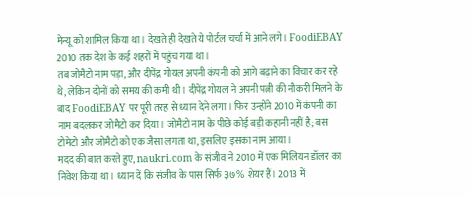मेन्यू को शामिल किया था। देखते ही देखते ये पोर्टल चर्चा में आने लगे। FoodiEBAY 2010 तक देश के कई शहरों में पहुंच गया था।
तब जोमैटो नाम पड़ा, और दीपेंद्र गोयल अपनी कंपनी को आगे बढ़ाने का विचार कर रहे थे, लेकिन दोनों को समय की कमी थी। दीपेंद्र गोयल ने अपनी पत्नी की नौकरी मिलने के बाद FoodiEBAY पर पूरी तरह से ध्यान देने लगा। फिर उन्होंने 2010 में कंपनी का नाम बदलकर जोमैटो कर दिया। जोमैटो नाम के पीछे कोई बड़ी कहानी नहीं है; बस टोमेटो और जोमैटो को एक जैसा लगता था, इसलिए इसका नाम आया।
मदद की बात करते हुए, naukri.com के संजीव ने 2010 में एक मिलियन डॉलर का निवेश किया था। ध्यान दें कि संजीव के पास सिर्फ ३७% शेयर हैं। 2013 में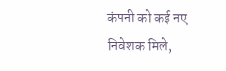कंपनी को कई नए निवेशक मिले,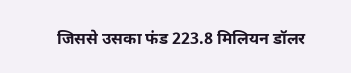जिससे उसका फंड 223.8 मिलियन डॉलर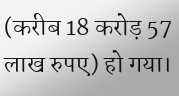(करीब 18 करोड़ 57 लाख रुपए) हो गया।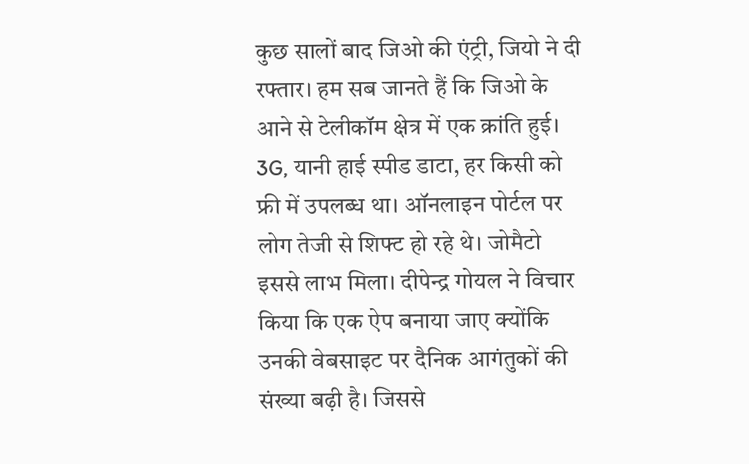कुछ सालों बाद जिओ की एंट्री, जियो ने दी रफ्तार। हम सब जानते हैं कि जिओ के आने से टेलीकॉम क्षेत्र में एक क्रांति हुई। 3G, यानी हाई स्पीड डाटा, हर किसी को फ्री में उपलब्ध था। ऑनलाइन पोर्टल पर लोग तेजी से शिफ्ट हो रहे थे। जोमैटो इससे लाभ मिला। दीपेन्द्र गोयल ने विचार किया कि एक ऐप बनाया जाए क्योंकि उनकी वेबसाइट पर दैनिक आगंतुकों की संख्या बढ़ी है। जिससे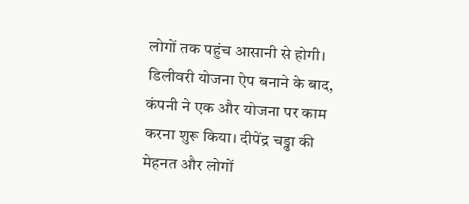लोगों तक पहुंच आसानी से होगी।
डिलीवरी योजना ऐप बनाने के बाद, कंपनी ने एक और योजना पर काम करना शुरू किया। दीपेंद्र चड्ढा की मेहनत और लोगों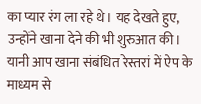का प्यार रंग ला रहे थे। यह देखते हुए, उन्होंने खाना देने की भी शुरुआत की। यानी आप खाना संबंधित रेस्तरां में ऐप के माध्यम से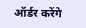ऑर्डर करेंगे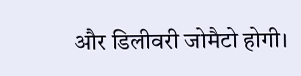और डिलीवरी जोमैटो होगी।